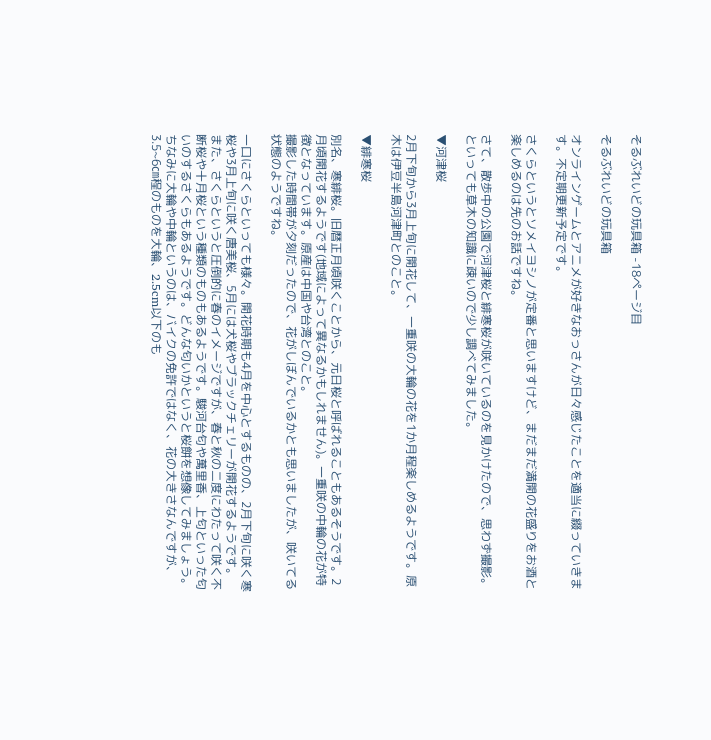そるぶれいどの玩具箱 -18ページ目

そるぶれいどの玩具箱

オンラインゲームとアニメが好きなおっさんが日々感じたことを適当に綴っていきます。不定期更新予定です。

さくらというとソメイヨシノが定番と思いますけど、まだまだ満開の花盛りをお酒と楽しめるのは先のお話ですね。

さて、散歩中の公園で河津桜と緋寒桜が咲いているのを見かけたので、思わず撮影。といっても草木の知識に疎いので少し調べてみました。

▼河津桜

2月下旬から3月上旬に開花して、一重咲の大輪の花を1か月程楽しめるようです。原木は伊豆半島河津町とのこと。

▼緋寒桜

別名、寒緋桜。旧暦正月頃咲くことから、元日桜と呼ばれることもあるそうです。2月頃開花するようです(地域によって異なるかもしれません)。一重咲の中輪の花が特徴となっています。原産は中国や台湾とのこと。
撮影した時間帯が夕刻だったので、花がしぼんでいるかとも思いましたが、咲いてる状態のようですね。

一口にさくらといっても様々。開花時期も4月を中心とするものの、2月下旬に咲く寒桜や3月上旬に咲く唐美桜、5月には犬桜やブラックチェリーが開花するようです。
また、さくらというと圧倒的に春のイメージですが、春と秋の二度にわたって咲く不断桜や十月桜という種類のものもあるようです。駿河台匂や萬里香、上匂といった匂いのするさくらもあるようです。どんな匂いかというと桜餅を想像してみましょう。
ちなみに大輪や中輪というのは、バイクの免許ではなく、花の大きさなんですが、3.5~6㎝程のものを大輪、2.5cm以下のも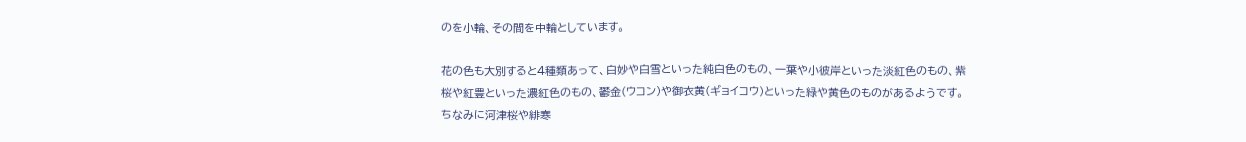のを小輪、その間を中輪としています。

花の色も大別すると4種類あって、白妙や白雪といった純白色のもの、一葉や小彼岸といった淡紅色のもの、紫桜や紅豊といった濃紅色のもの、鬱金(ウコン)や御衣黄(ギョイコウ)といった緑や黄色のものがあるようです。ちなみに河津桜や緋寒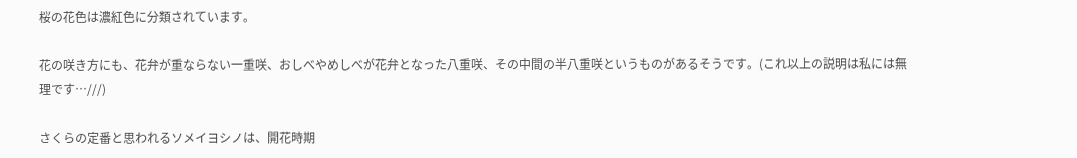桜の花色は濃紅色に分類されています。

花の咲き方にも、花弁が重ならない一重咲、おしべやめしべが花弁となった八重咲、その中間の半八重咲というものがあるそうです。(これ以上の説明は私には無理です…///)

さくらの定番と思われるソメイヨシノは、開花時期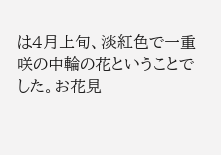は4月上旬、淡紅色で一重咲の中輪の花ということでした。お花見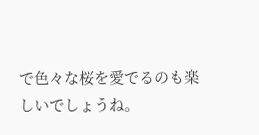で色々な桜を愛でるのも楽しいでしょうね。